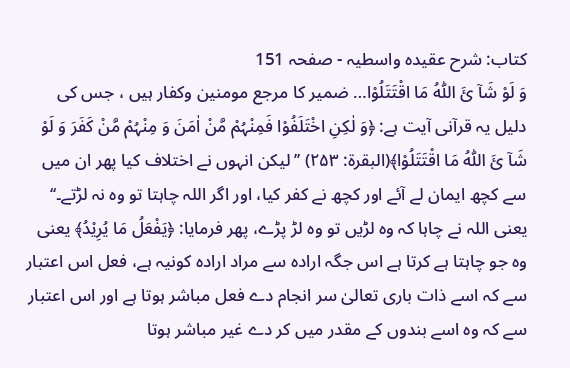کتاب: شرح عقیدہ واسطیہ - صفحہ 151
وَ لَوْ شَآ ئَ اللّٰہُ مَا اقْتَتَلُوْا… ضمیر کا مرجع مومنین وکفار ہیں ، جس کی دلیل یہ قرآنی آیت ہے: ﴿وَ لٰکِنِ اخْتَلَفُوْا فَمِنْہُمْ مَّنْ اٰمَنَ وَ مِنْہُمْ مَّنْ کَفَرَ وَ لَوْ شَآ ئَ اللّٰہُ مَا اقْتَتَلُوْا﴾(البقرۃ: ۲۵۳) ’’لیکن انہوں نے اختلاف کیا پھر ان میں سے کچھ ایمان لے آئے اور کچھ نے کفر کیا، اور اگر اللہ چاہتا تو وہ نہ لڑتے۔‘‘ یعنی اللہ نے چاہا کہ وہ لڑیں تو وہ لڑ پڑے، پھر فرمایا: ﴿یَفْعَلُ مَا یُرِیْدُ﴾ یعنی وہ جو چاہتا ہے کرتا ہے اس جگہ ارادہ سے مراد ارادہ کونیہ ہے، فعل اس اعتبار سے کہ اسے ذات باری تعالیٰ سر انجام دے فعل مباشر ہوتا ہے اور اس اعتبار سے کہ وہ اسے بندوں کے مقدر میں کر دے غیر مباشر ہوتا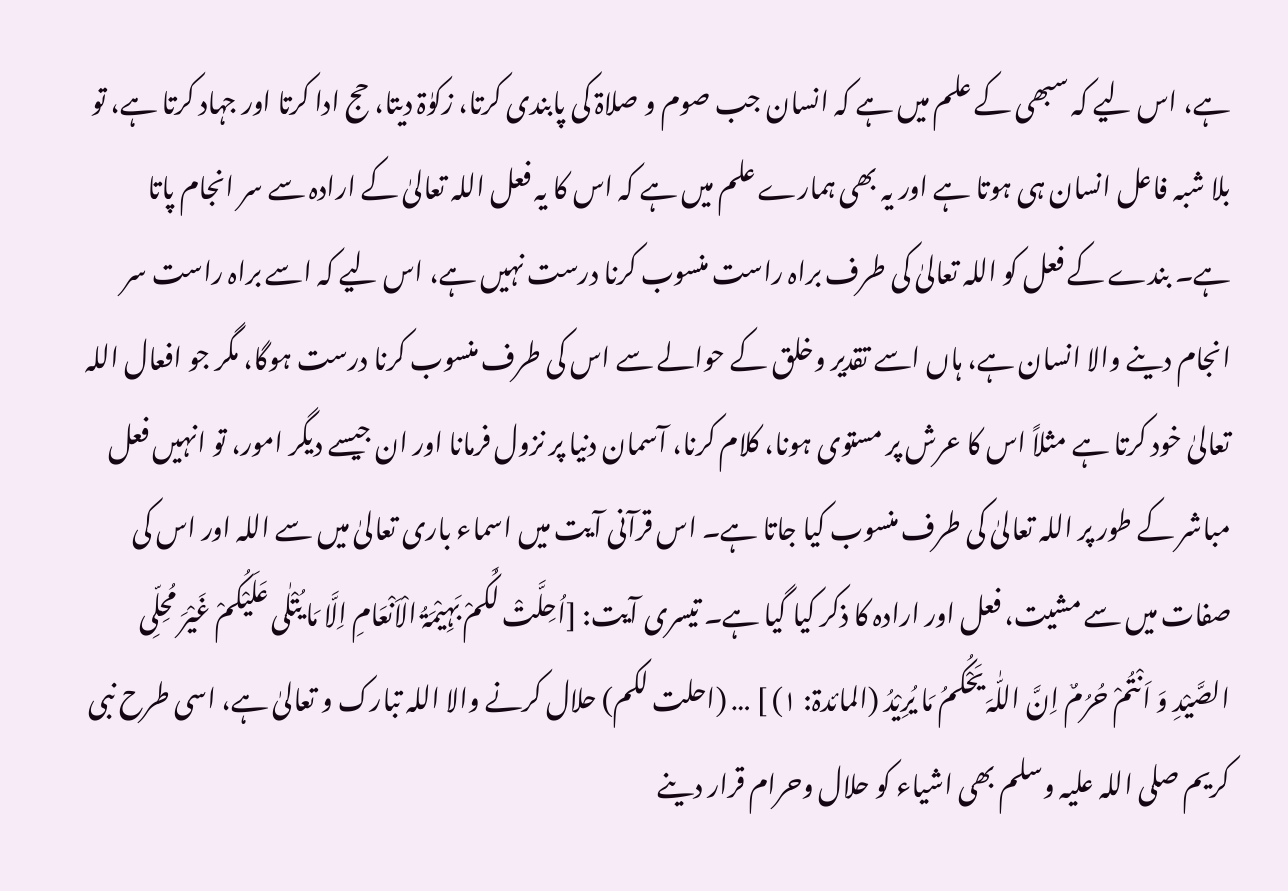ہے، اس لیے کہ سبھی کے علم میں ہے کہ انسان جب صوم و صلاۃ کی پابندی کرتا، زکوٰۃ دیتا، حج ادا کرتا اور جہاد کرتا ہے، تو بلا شبہ فاعل انسان ہی ہوتا ہے اور یہ بھی ہمارے علم میں ہے کہ اس کا یہ فعل اللہ تعالیٰ کے ارادہ سے سر انجام پاتا ہے۔ بندے کے فعل کو اللہ تعالیٰ کی طرف براہ راست منسوب کرنا درست نہیں ہے، اس لیے کہ اسے براہ راست سر انجام دینے والا انسان ہے، ہاں اسے تقدیر وخلق کے حوالے سے اس کی طرف منسوب کرنا درست ہوگا، مگر جو افعال اللہ تعالیٰ خود کرتا ہے مثلاً اس کا عرش پر مستوی ہونا، کلام کرنا، آسمان دنیا پر نزول فرمانا اور ان جیسے دیگر امور، تو انہیں فعل مباشر کے طور پر اللہ تعالیٰ کی طرف منسوب کیا جاتا ہے۔ اس قرآنی آیت میں اسماء باری تعالیٰ میں سے اللہ اور اس کی صفات میں سے مشیت، فعل اور ارادہ کا ذکر کیا گیا ہے۔ تیسری آیت: [اُحِلَّتْ لَکُمْ بَہِیْمَۃُ الْاَنْعَامِ اِلَّا مَا یُتْلٰی عَلَیْکُمْ غَیْرَ مُحِلِّی الصَّیْدِ وَ اَنْتُمْ حُرُمٌ اِنَّ اللّٰہَ یَحْکُمُ مَا یُرِیْدُ (المائدۃ: ۱) ] … (احلت لکم) حلال کرنے والا اللہ تبارک و تعالیٰ ہے، اسی طرح نبی کریم صلی اللہ علیہ وسلم بھی اشیاء کو حلال وحرام قرار دینے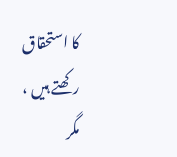کا استحقاق رکھتے ہیں ، مگر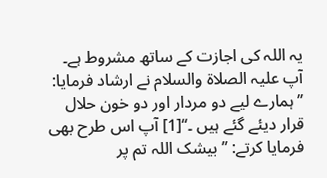یہ اللہ کی اجازت کے ساتھ مشروط ہے۔ آپ علیہ الصلاۃ والسلام نے ارشاد فرمایا: ’’ہمارے لیے دو مردار اور دو خون حلال قرار دیئے گئے ہیں ۔‘‘[1] آپ اس طرح بھی فرمایا کرتے: ’’بیشک اللہ تم پر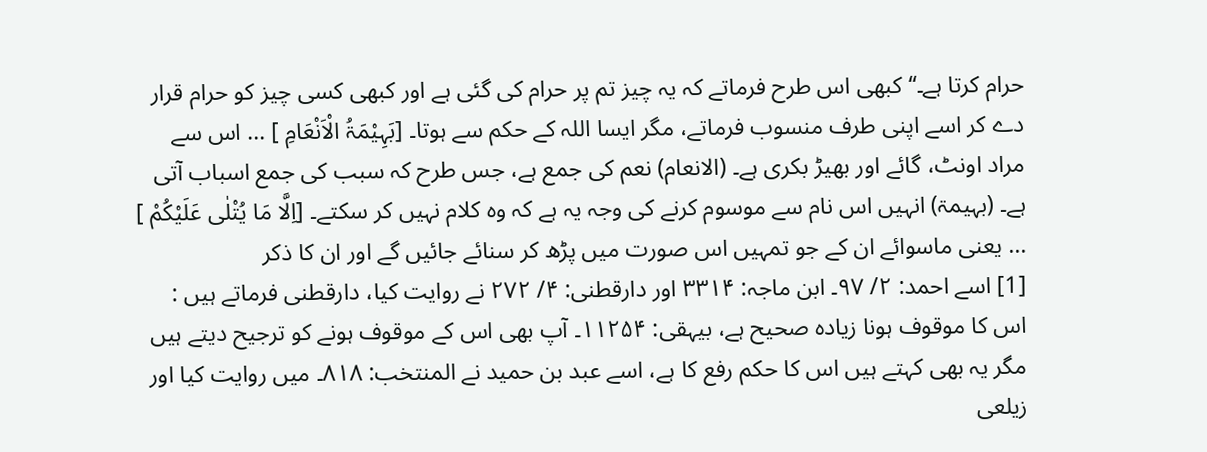حرام کرتا ہے۔‘‘ کبھی اس طرح فرماتے کہ یہ چیز تم پر حرام کی گئی ہے اور کبھی کسی چیز کو حرام قرار دے کر اسے اپنی طرف منسوب فرماتے، مگر ایسا اللہ کے حکم سے ہوتا۔ [بَہِیْمَۃُ الْاَنْعَامِ ] … اس سے مراد اونٹ، گائے اور بھیڑ بکری ہے۔ (الانعام) نعم کی جمع ہے، جس طرح کہ سبب کی جمع اسباب آتی ہے۔ (بہیمۃ) انہیں اس نام سے موسوم کرنے کی وجہ یہ ہے کہ وہ کلام نہیں کر سکتے۔ [اِلَّا مَا یُتْلٰی عَلَیْکُمْ ] … یعنی ماسوائے ان کے جو تمہیں اس صورت میں پڑھ کر سنائے جائیں گے اور ان کا ذکر
[1] اسے احمد: ۲/ ۹۷۔ ابن ماجہ: ۳۳۱۴ اور دارقطنی: ۴/ ۲۷۲ نے روایت کیا، دارقطنی فرماتے ہیں : اس کا موقوف ہونا زیادہ صحیح ہے، بیہقی: ۱۱۲۵۴۔ آپ بھی اس کے موقوف ہونے کو ترجیح دیتے ہیں مگر یہ بھی کہتے ہیں اس کا حکم رفع کا ہے، اسے عبد بن حمید نے المنتخب: ۸۱۸۔ میں روایت کیا اور زیلعی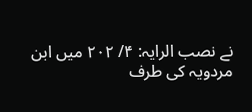نے نصب الرایہ: ۴/ ۲۰۲ میں ابن مردویہ کی طرف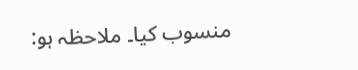منسوب کیا۔ ملاحظہ ہو: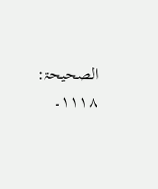الصحیحۃ: ۱۱۱۸۔